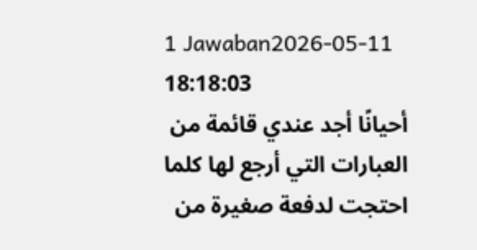1 Jawaban2026-05-11 18:18:03
أحيانًا أجد عندي قائمة من العبارات التي أرجع لها كلما احتجت لدفعة صغيرة من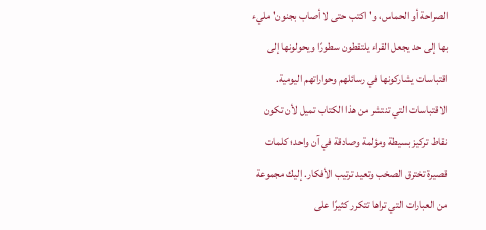الصراحة أو الحماس، و'اكتب حتى لا أصاب بجنون' مليء بها إلى حد يجعل القراء يلتقطون سطورًا ويحولونها إلى اقتباسات يشاركونها في رسائلهم وحواراتهم اليومية.
الاقتباسات التي تنتشر من هذا الكتاب تميل لأن تكون نقاط تركيز بسيطة ومؤلمة وصادقة في آن واحد؛ كلمات قصيرة تخترق الصخب وتعيد ترتيب الأفكار. إليك مجموعة من العبارات التي تراها تتكرر كثيرًا على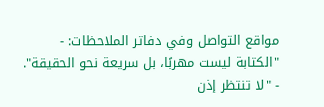مواقع التواصل وفي دفاتر الملاحظات: - "الكتابة ليست مهربًا، بل سريعة نحو الحقيقة". - "لا تنتظر إذن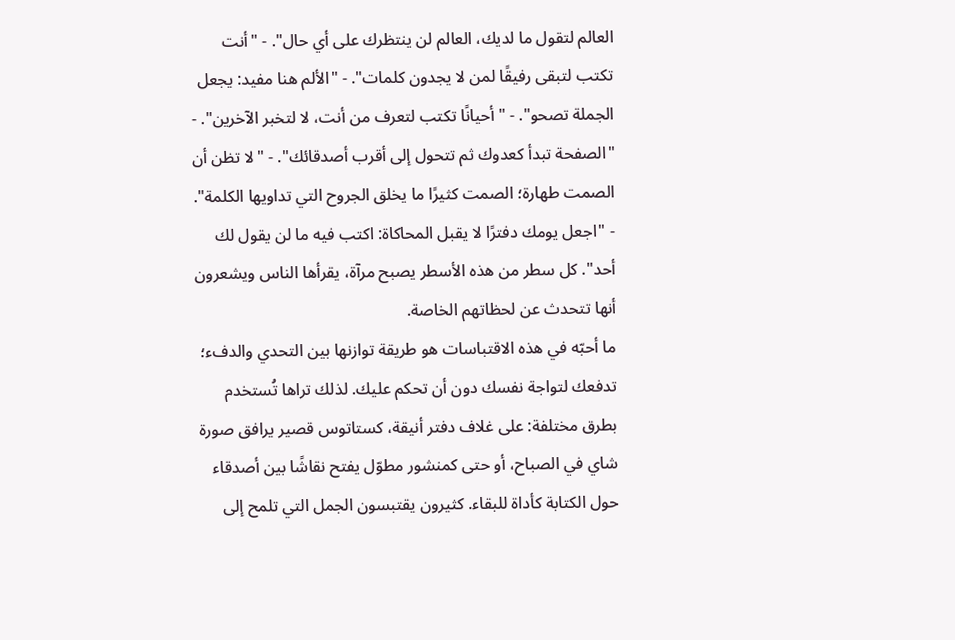العالم لتقول ما لديك، العالم لن ينتظرك على أي حال". - "أنت تكتب لتبقى رفيقًا لمن لا يجدون كلمات". - "الألم هنا مفيد: يجعل الجملة تصحو". - "أحيانًا تكتب لتعرف من أنت، لا لتخبر الآخرين". - "الصفحة تبدأ كعدوك ثم تتحول إلى أقرب أصدقائك". - "لا تظن أن الصمت طهارة؛ الصمت كثيرًا ما يخلق الجروح التي تداويها الكلمة". - "اجعل يومك دفترًا لا يقبل المحاكاة: اكتب فيه ما لن يقول لك أحد". كل سطر من هذه الأسطر يصبح مرآة، يقرأها الناس ويشعرون أنها تتحدث عن لحظاتهم الخاصة.
ما أحبّه في هذه الاقتباسات هو طريقة توازنها بين التحدي والدفء؛ تدفعك لتواجة نفسك دون أن تحكم عليك. لذلك تراها تُستخدم بطرق مختلفة: على غلاف دفتر أنيقة، كستاتوس قصير يرافق صورة شاي في الصباح، أو حتى كمنشور مطوّل يفتح نقاشًا بين أصدقاء حول الكتابة كأداة للبقاء. كثيرون يقتبسون الجمل التي تلمح إلى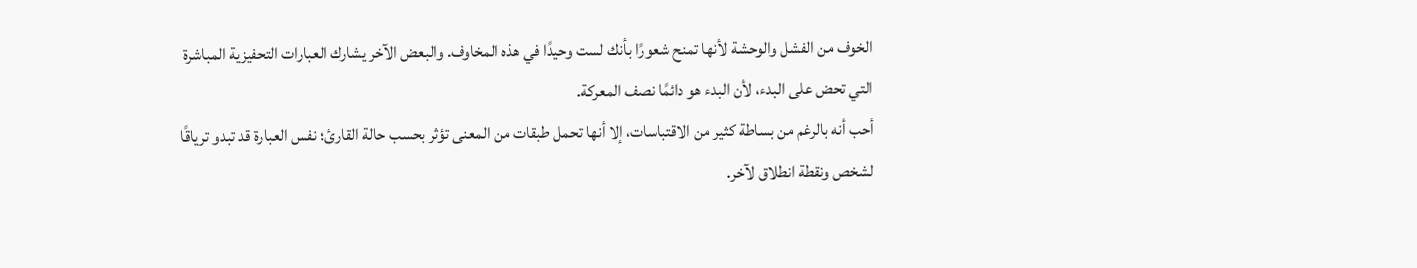الخوف من الفشل والوحشة لأنها تمنح شعورًا بأنك لست وحيدًا في هذه المخاوف. والبعض الآخر يشارك العبارات التحفيزية المباشرة التي تحض على البدء، لأن البدء هو دائمًا نصف المعركة.
أحب أنه بالرغم من بساطة كثير من الاقتباسات، إلا أنها تحمل طبقات من المعنى تؤثر بحسب حالة القارئ؛ نفس العبارة قد تبدو ترياقًا لشخص ونقطة انطلاق لآخر.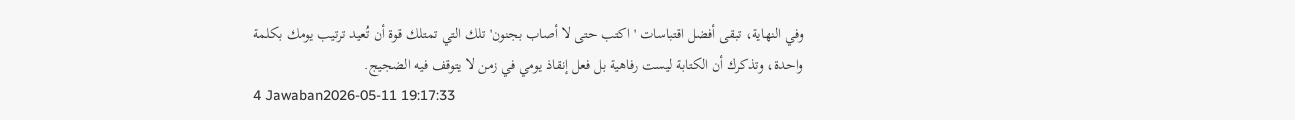وفي النهاية، تبقى أفضل اقتباسات 'اكتب حتى لا أصاب بجنون' تلك التي تمتلك قوة أن تُعيد ترتيب يومك بكلمة واحدة، وتذكرك أن الكتابة ليست رفاهية بل فعل إنقاذ يومي في زمن لا يتوقف فيه الضجيج.
4 Jawaban2026-05-11 19:17:33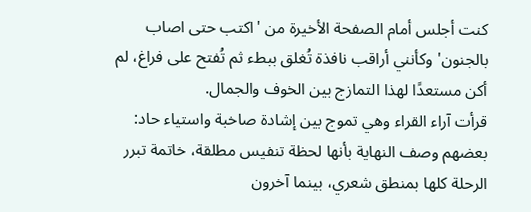كنت أجلس أمام الصفحة الأخيرة من 'اكتب حتى اصاب بالجنون' وكأنني أراقب نافذة تُغلق ببطء ثم تُفتح على فراغ، لم أكن مستعدًا لهذا التمازج بين الخوف والجمال.
قرأت آراء القراء وهي تموج بين إشادة صاخبة واستياء حاد: بعضهم وصف النهاية بأنها لحظة تنفيس مطلقة، خاتمة تبرر الرحلة كلها بمنطق شعري، بينما آخرون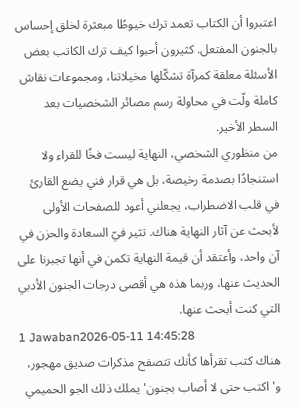اعتبروا أن الكتاب تعمد ترك خيوطًا مبعثرة لخلق إحساس بالجنون المفتعل. كثيرون أحبوا كيف ترك الكاتب بعض الأسئلة معلقة كمرآة تشكّلها مخيلاتنا، ومجموعات نقاش كاملة ولّت في محاولة رسم مصائر الشخصيات بعد السطر الأخير.
من منظوري الشخصي، النهاية ليست فخًا للقراء ولا استنجادًا بصدمة رخيصة، بل هي قرار فني يضع القارئ في قلب الاضطراب، يجعلني أعود للصفحات الأولى لأبحث عن آثار النهاية هناك. تثير فيّ السعادة والحزن في آن واحد، وأعتقد أن قيمة النهاية تكمن في أنها تجبرنا على الحديث عنها، وربما هذه هي أقصى درجات الجنون الأدبي التي كنت أبحث عنها.
1 Jawaban2026-05-11 14:45:28
هناك كتب تقرأها كأنك تتصفح مذكرات صديق مهجور، و'اكتب حتى لا أصاب بجنون' يملك ذلك الجو الحميمي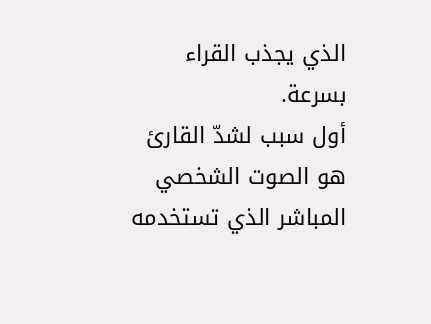الذي يجذب القراء بسرعة.
أول سبب لشدّ القارئ هو الصوت الشخصي المباشر الذي تستخدمه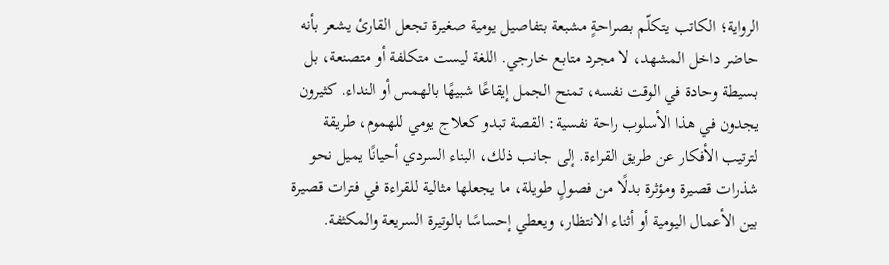الرواية؛ الكاتب يتكلّم بصراحةٍ مشبعة بتفاصيل يومية صغيرة تجعل القارئ يشعر بأنه حاضر داخل المشهد، لا مجرد متابع خارجي. اللغة ليست متكلفة أو متصنعة، بل بسيطة وحادة في الوقت نفسه، تمنح الجمل إيقاعًا شبيهًا بالهمس أو النداء. كثيرون يجدون في هذا الأسلوب راحة نفسية: القصة تبدو كعلاج يومي للهموم، طريقة لترتيب الأفكار عن طريق القراءة. إلى جانب ذلك، البناء السردي أحيانًا يميل نحو شذرات قصيرة ومؤثرة بدلًا من فصولٍ طويلة، ما يجعلها مثالية للقراءة في فترات قصيرة بين الأعمال اليومية أو أثناء الانتظار، ويعطي إحساسًا بالوتيرة السريعة والمكثفة.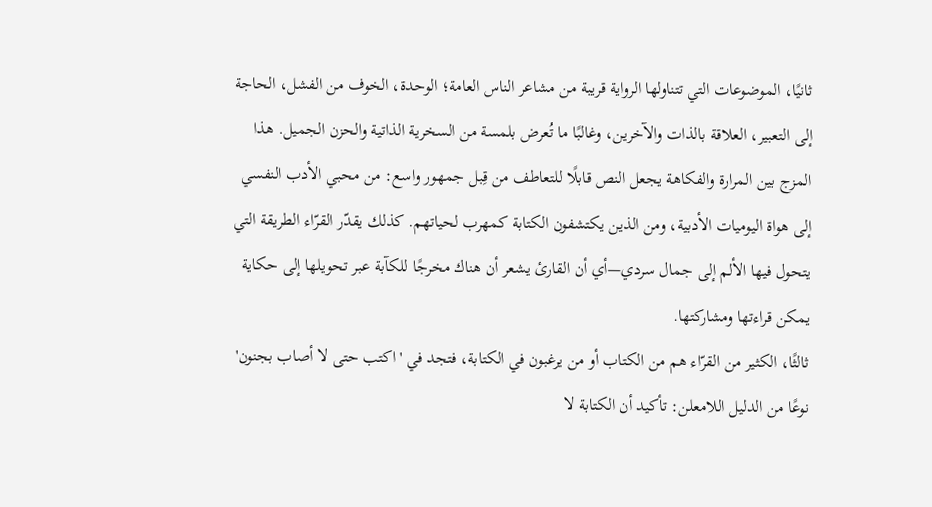ثانيًا، الموضوعات التي تتناولها الرواية قريبة من مشاعر الناس العامة؛ الوحدة، الخوف من الفشل، الحاجة إلى التعبير، العلاقة بالذات والآخرين، وغالبًا ما تُعرض بلمسة من السخرية الذاتية والحزن الجميل. هذا المزج بين المرارة والفكاهة يجعل النص قابلًا للتعاطف من قِبل جمهور واسع: من محبي الأدب النفسي إلى هواة اليوميات الأدبية، ومن الذين يكتشفون الكتابة كمهرب لحياتهم. كذلك يقدّر القرّاء الطريقة التي يتحول فيها الألم إلى جمال سردي—أي أن القارئ يشعر أن هناك مخرجًا للكآبة عبر تحويلها إلى حكاية يمكن قراءتها ومشاركتها.
ثالثًا، الكثير من القرّاء هم من الكتاب أو من يرغبون في الكتابة، فتجد في 'اكتب حتى لا أصاب بجنون' نوعًا من الدليل اللامعلن: تأكيد أن الكتابة لا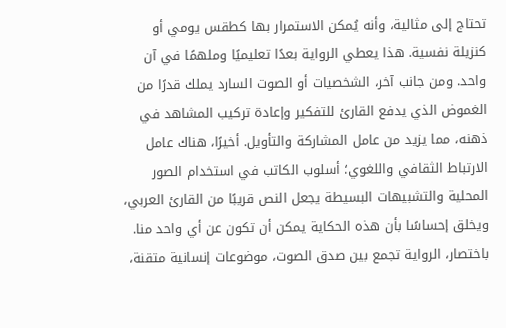تحتاج إلى مثالية، وأنه يُمكن الاستمرار بها كطقس يومي أو كنزيلة نفسية. هذا يعطي الرواية بعدًا تعليميًا وملهمًا في آن واحد. ومن جانب آخر، الشخصيات أو الصوت السارد يملك قدرًا من الغموض الذي يدفع القارئ للتفكير وإعادة تركيب المشاهد في ذهنه، مما يزيد من عامل المشاركة والتأويل. أخيرًا، هناك عامل الارتباط الثقافي واللغوي؛ أسلوب الكاتب في استخدام الصور المحلية والتشبيهات البسيطة يجعل النص قريبًا من القارئ العربي، ويخلق إحساسًا بأن هذه الحكاية يمكن أن تكون عن أي واحد منا.
باختصار، الرواية تجمع بين صدق الصوت، موضوعات إنسانية متقنة،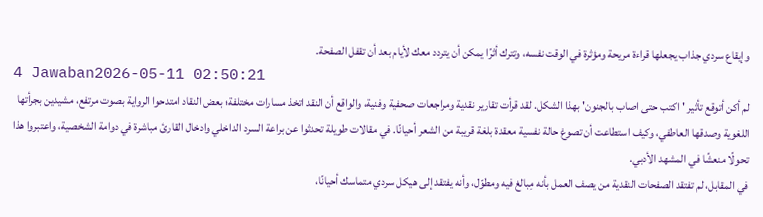وإيقاع سردي جذاب يجعلها قراءة مريحة ومؤثرة في الوقت نفسه، وتترك أثرًا يمكن أن يتردد معك لأيام بعد أن تقفل الصفحة.
4 Jawaban2026-05-11 02:50:21
لم أكن أتوقع تأثير 'اكتب حتى اصاب بالجنون' بهذا الشكل. لقد قرأت تقارير نقدية ومراجعات صحفية وفنية، والواقع أن النقد اتخذ مسارات مختلفة؛ بعض النقاد امتدحوا الرواية بصوت مرتفع، مشيدين بجرأتها اللغوية وصدقها العاطفي، وكيف استطاعت أن تصوغ حالة نفسية معقدة بلغة قريبة من الشعر أحيانًا. في مقالات طويلة تحدثوا عن براعة السرد الداخلي وادخال القارئ مباشرة في دوامة الشخصية، واعتبروا هذا تحولًا منعشًا في المشهد الأدبي.
في المقابل، لم تفتقد الصفحات النقدية من يصف العمل بأنه مِبالغ فيه ومطوّل، وأنه يفتقد إلى هيكل سردي متماسك أحيانًا،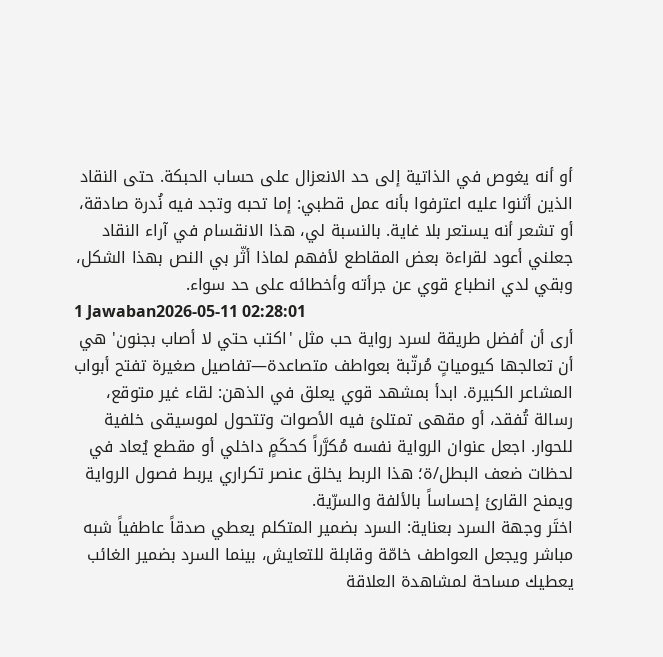أو أنه يغوص في الذاتية إلى حد الانعزال على حساب الحبكة. حتى النقاد الذين أثنوا عليه اعترفوا بأنه عمل قطبي: إما تحبه وتجد فيه نُدرة صادقة، أو تشعر أنه يستعر بلا غاية. بالنسبة لي، هذا الانقسام في آراء النقاد جعلني أعود لقراءة بعض المقاطع لأفهم لماذا أثّر بي النص بهذا الشكل، وبقي لدي انطباع قوي عن جرأته وأخطائه على حد سواء.
1 Jawaban2026-05-11 02:28:01
أرى أن أفضل طريقة لسرد رواية حب مثل 'اكتب حتي لا أصاب بجنون' هي أن تعالجها كيومياتٍ مُرتّبة بعواطف متصاعدة—تفاصيل صغيرة تفتح أبواب المشاعر الكبيرة. ابدأ بمشهد قوي يعلق في الذهن: لقاء غير متوقع، رسالة تُفقد، أو مقهى تمتلئ فيه الأصوات وتتحول لموسيقى خلفية للحوار. اجعل عنوان الرواية نفسه مُكرَّراً كحكَمٍ داخلي أو مقطع يُعاد في لحظات ضعف البطل/ة؛ هذا الربط يخلق عنصر تكراري يربط فصول الرواية ويمنح القارئ إحساساً بالألفة والسرّية.
اختَر وجهة السرد بعناية: السرد بضمير المتكلم يعطي صدقاً عاطفياً شبه مباشر ويجعل العواطف خامّة وقابلة للتعايش، بينما السرد بضمير الغائب يعطيك مساحة لمشاهدة العلاقة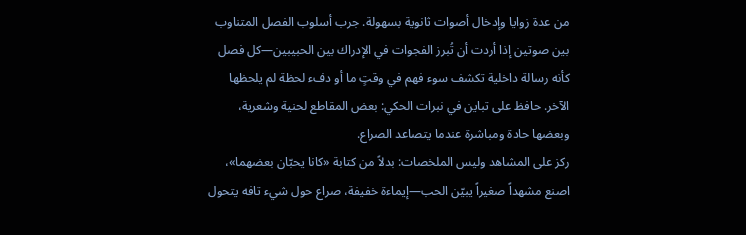من عدة زوايا وإدخال أصوات ثانوية بسهولة. جرب أسلوب الفصل المتناوب بين صوتين إذا أردت أن تُبرز الفجوات في الإدراك بين الحبيبين—كل فصل كأنه رسالة داخلية تكشف سوء فهم في وقتٍ ما أو دفء لحظة لم يلحظها الآخر. حافظ على تباين في نبرات الحكي: بعض المقاطع لحنية وشعرية، وبعضها حادة ومباشرة عندما يتصاعد الصراع.
ركز على المشاهد وليس الملخصات: بدلاً من كتابة «كانا يحبّان بعضهما»، اصنع مشهداً صغيراً يبيّن الحب—إيماءة خفيفة، صراع حول شيء تافه يتحول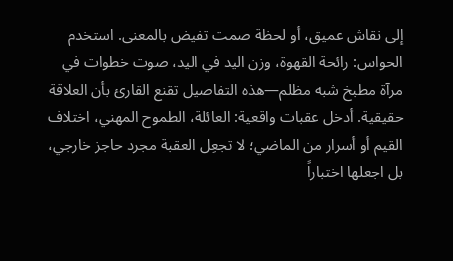إلى نقاش عميق، أو لحظة صمت تفيض بالمعنى. استخدم الحواس: رائحة القهوة، وزن اليد في اليد، صوت خطوات في مرآة مطبخ شبه مظلم—هذه التفاصيل تقنع القارئ بأن العلاقة حقيقية. أدخل عقبات واقعية: العائلة، الطموح المهني، اختلاف القيم أو أسرار من الماضي؛ لا تجعِل العقبة مجرد حاجز خارجي، بل اجعلها اختباراً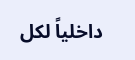داخلياً لكل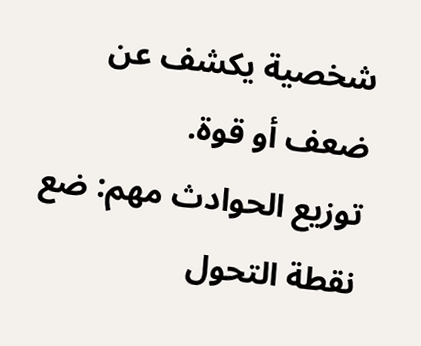شخصية يكشف عن ضعف أو قوة.
توزيع الحوادث مهم: ضع نقطة التحول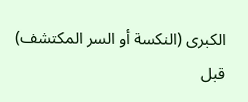الكبرى (النكسة أو السر المكتشف) قبل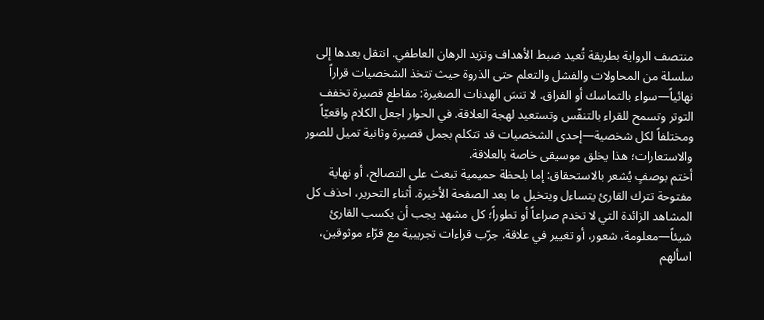منتصف الرواية بطريقة تُعيد ضبط الأهداف وتزيد الرهان العاطفي. انتقل بعدها إلى سلسلة من المحاولات والفشل والتعلم حتى الذروة حيث تتخذ الشخصيات قراراً نهائياً—سواء بالتماسك أو الفراق. لا تنسَ الهدنات الصغيرة: مقاطع قصيرة تخفف التوتر وتسمح للقراء بالتنفّس وتستعيد لهجة العلاقة. في الحوار اجعل الكلام واقعيّاً ومختلفاً لكل شخصية—إحدى الشخصيات قد تتكلم بجمل قصيرة وثانية تميل للصور والاستعارات؛ هذا يخلق موسيقى خاصة بالعلاقة.
أختم بوصفٍ يُشعر بالاستحقاق: إما بلحظة حميمية تبعث على التصالح، أو نهاية مفتوحة تترك القارئ يتساءل ويتخيل ما بعد الصفحة الأخيرة. أثناء التحرير، احذف كل المشاهد الزائدة التي لا تخدم صراعاً أو تطوراً؛ كل مشهد يجب أن يكسب القارئ شيئاً—معلومة، شعور، أو تغيير في علاقة. جرّب قراءات تجريبية مع قرّاء موثوقين، اسألهم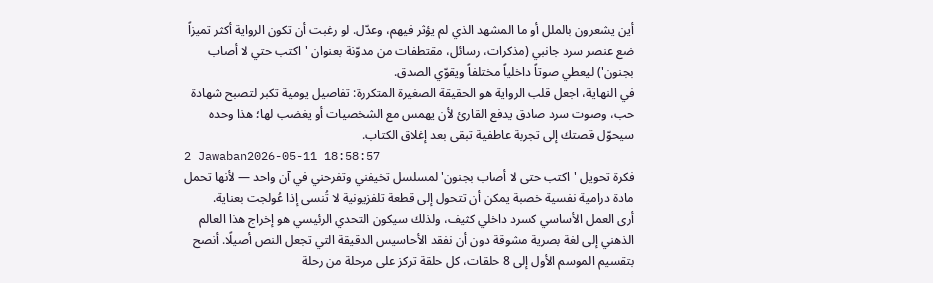أين يشعرون بالملل أو ما المشهد الذي لم يؤثر فيهم، وعدّل. لو رغبت أن تكون الرواية أكثر تميزاً ضع عنصر سرد جانبي (مذكرات، رسائل، مقتطفات من مدوّنة بعنوان 'اكتب حتي لا أصاب بجنون') ليعطي صوتاً داخلياً مختلفاً ويقوّي الصدق.
في النهاية، اجعل قلب الرواية هو الحقيقة الصغيرة المتكررة: تفاصيل يومية تكبر لتصبح شهادة حب، وصوت سرد صادق يدفع القارئ لأن يهمس مع الشخصيات أو يغضب لها؛ هذا وحده سيحوّل قصتك إلى تجربة عاطفية تبقى بعد إغلاق الكتاب.
2 Jawaban2026-05-11 18:58:57
فكرة تحويل 'اكتب حتى لا أصاب بجنون' لمسلسل تخيفني وتفرحني في آن واحد — لأنها تحمل مادة درامية نفسية خصبة يمكن أن تتحول إلى قطعة تلفزيونية لا تُنسى إذا عُولجت بعناية.
أرى العمل الأساسي كسرد داخلي كثيف، ولذلك سيكون التحدي الرئيسي هو إخراج هذا العالم الذهني إلى لغة بصرية مشوقة دون أن نفقد الأحاسيس الدقيقة التي تجعل النص أصيلًا. أنصح بتقسيم الموسم الأول إلى 8 حلقات، كل حلقة تركز على مرحلة من رحلة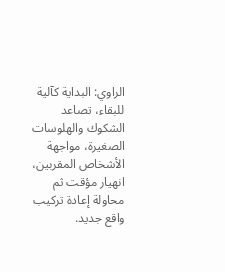الراوي: البداية كآلية للبقاء، تصاعد الشكوك والهلوسات الصغيرة، مواجهة الأشخاص المقربين، انهيار مؤقت ثم محاولة إعادة تركيب واقع جديد.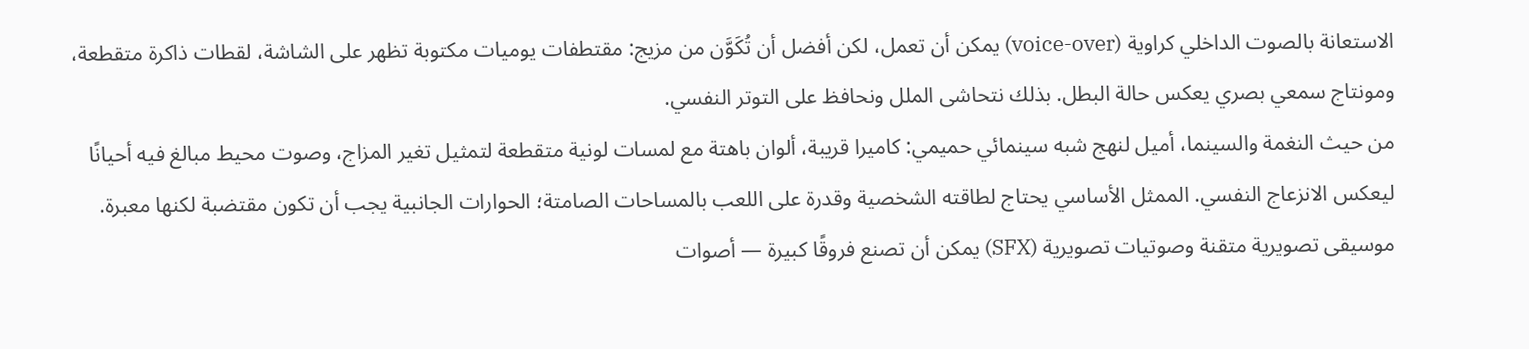الاستعانة بالصوت الداخلي كراوية (voice-over) يمكن أن تعمل، لكن أفضل أن تُكَوَّن من مزيج: مقتطفات يوميات مكتوبة تظهر على الشاشة، لقطات ذاكرة متقطعة، ومونتاج سمعي بصري يعكس حالة البطل. بذلك نتحاشى الملل ونحافظ على التوتر النفسي.
من حيث النغمة والسينما، أميل لنهج شبه سينمائي حميمي: كاميرا قريبة، ألوان باهتة مع لمسات لونية متقطعة لتمثيل تغير المزاج، وصوت محيط مبالغ فيه أحيانًا ليعكس الانزعاج النفسي. الممثل الأساسي يحتاج لطاقته الشخصية وقدرة على اللعب بالمساحات الصامتة؛ الحوارات الجانبية يجب أن تكون مقتضبة لكنها معبرة. موسيقى تصويرية متقنة وصوتيات تصويرية (SFX) يمكن أن تصنع فروقًا كبيرة — أصوات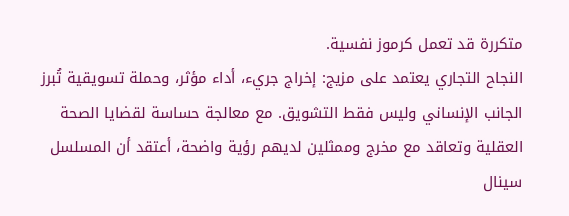متكررة قد تعمل كرموز نفسية.
النجاح التجاري يعتمد على مزيج: إخراج جريء، أداء مؤثر، وحملة تسويقية تُبرز الجانب الإنساني وليس فقط التشويق. مع معالجة حساسة لقضايا الصحة العقلية وتعاقد مع مخرج وممثلين لديهم رؤية واضحة، أعتقد أن المسلسل سينال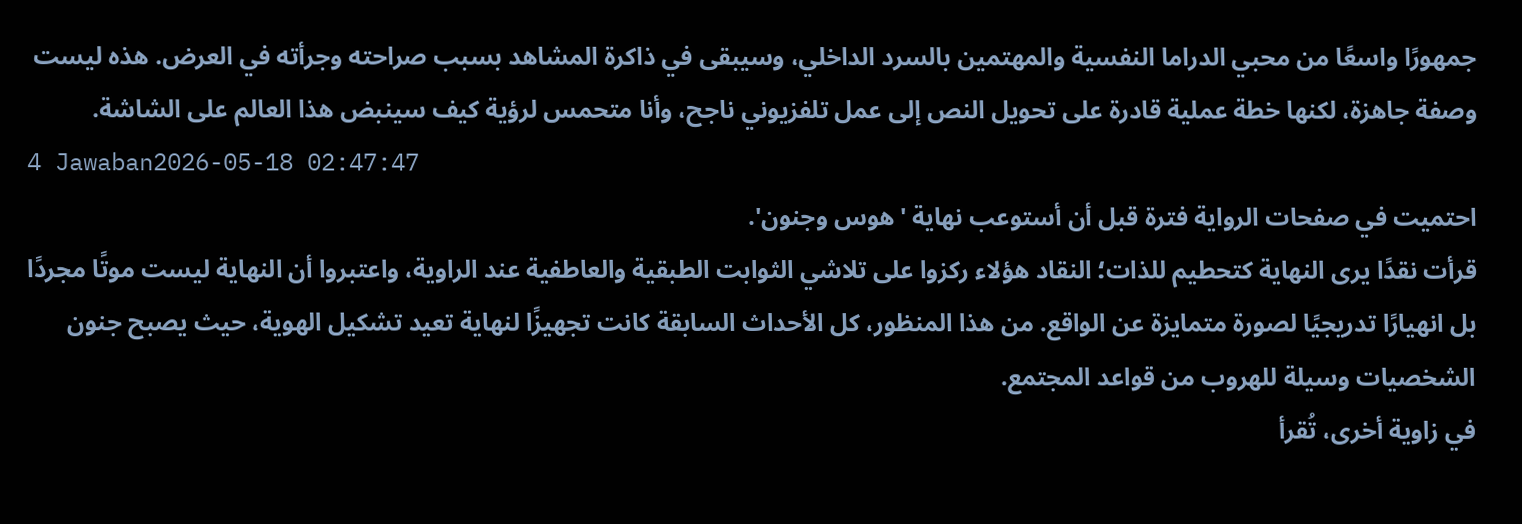جمهورًا واسعًا من محبي الدراما النفسية والمهتمين بالسرد الداخلي، وسيبقى في ذاكرة المشاهد بسبب صراحته وجرأته في العرض. هذه ليست وصفة جاهزة، لكنها خطة عملية قادرة على تحويل النص إلى عمل تلفزيوني ناجح، وأنا متحمس لرؤية كيف سينبض هذا العالم على الشاشة.
4 Jawaban2026-05-18 02:47:47
احتميت في صفحات الرواية فترة قبل أن أستوعب نهاية 'هوس وجنون'.
قرأت نقدًا يرى النهاية كتحطيم للذات؛ النقاد هؤلاء ركزوا على تلاشي الثوابت الطبقية والعاطفية عند الراوية، واعتبروا أن النهاية ليست موتًا مجردًا بل انهيارًا تدريجيًا لصورة متمايزة عن الواقع. من هذا المنظور، كل الأحداث السابقة كانت تجهيزًا لنهاية تعيد تشكيل الهوية، حيث يصبح جنون الشخصيات وسيلة للهروب من قواعد المجتمع.
في زاوية أخرى، تُقرأ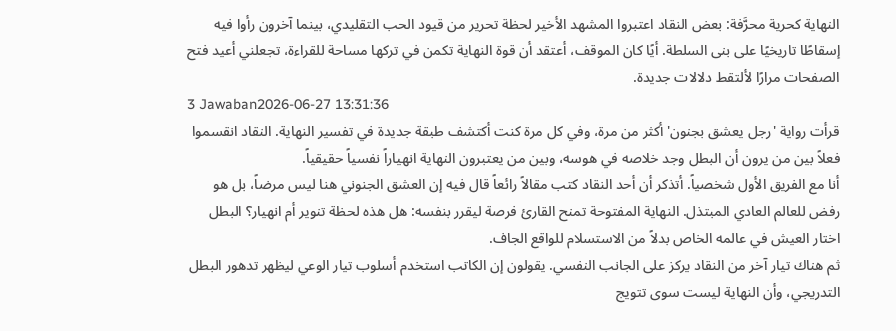النهاية كحرية محرَّفة: بعض النقاد اعتبروا المشهد الأخير لحظة تحرير من قيود الحب التقليدي، بينما آخرون رأوا فيه إسقاطًا تاريخيًا على بنى السلطة. أيًا كان الموقف، أعتقد أن قوة النهاية تكمن في تركها مساحة للقراءة، تجعلني أعيد فتح الصفحات مرارًا لألتقط دلالات جديدة.
3 Jawaban2026-06-27 13:31:36
قرأت رواية 'رجل يعشق بجنون' أكثر من مرة، وفي كل مرة كنت أكتشف طبقة جديدة في تفسير النهاية. النقاد انقسموا فعلاً بين من يرون أن البطل وجد خلاصه في هوسه، وبين من يعتبرون النهاية انهياراً نفسياً حقيقياً.
أنا مع الفريق الأول شخصياً. أتذكر أن أحد النقاد كتب مقالاً رائعاً قال فيه إن العشق الجنوني هنا ليس مرضاً، بل هو رفض للعالم العادي المبتذل. النهاية المفتوحة تمنح القارئ فرصة ليقرر بنفسه: هل هذه لحظة تنوير أم انهيار؟ البطل اختار العيش في عالمه الخاص بدلاً من الاستسلام للواقع الجاف.
ثم هناك تيار آخر من النقاد يركز على الجانب النفسي. يقولون إن الكاتب استخدم أسلوب تيار الوعي ليظهر تدهور البطل التدريجي، وأن النهاية ليست سوى تتويج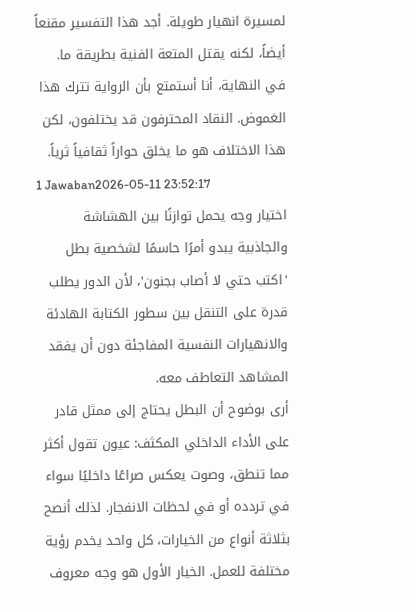لمسيرة انهيار طويلة. أجد هذا التفسير مقنعاً أيضاً، لكنه يقتل المتعة الفنية بطريقة ما.
في النهاية، أنا أستمتع بأن الرواية تترك هذا الغموض. النقاد المحترفون قد يختلفون، لكن هذا الاختلاف هو ما يخلق حواراً ثقافياً ثرياً.
1 Jawaban2026-05-11 23:52:17
اختيار وجه يحمل توازنًا بين الهشاشة والجاذبية يبدو أمرًا حاسمًا لشخصية بطل 'اكتب حتي لا أصاب بجنون'، لأن الدور يطلب قدرة على التنقل بين سطور الكتابة الهادئة والانهيارات النفسية المفاجئة دون أن يفقد المشاهد التعاطف معه.
أرى بوضوح أن البطل يحتاج إلى ممثل قادر على الأداء الداخلي المكثف: عيون تقول أكثر مما تنطق، وصوت يعكس صراعًا داخليًا سواء في تردده أو في لحظات الانفجار. لذلك أنصح بثلاثة أنواع من الخيارات، كل واحد يخدم رؤية مختلفة للعمل. الخيار الأول هو وجه معروف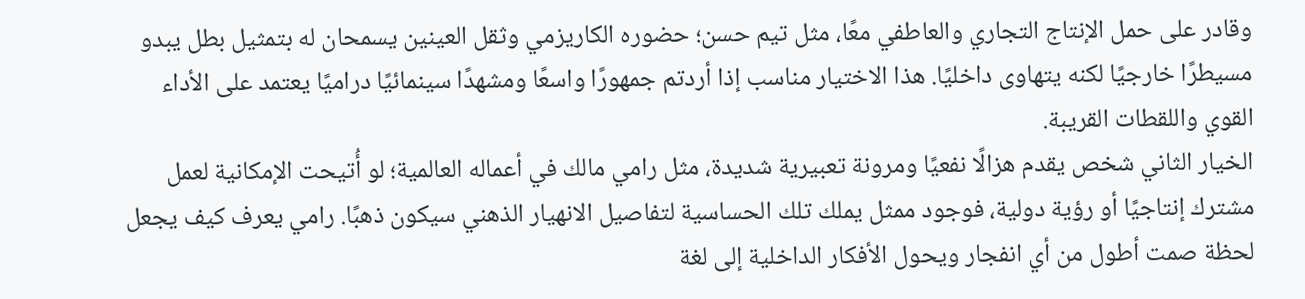وقادر على حمل الإنتاج التجاري والعاطفي معًا، مثل تيم حسن؛ حضوره الكاريزمي وثقل العينين يسمحان له بتمثيل بطل يبدو مسيطرًا خارجيًا لكنه يتهاوى داخليًا. هذا الاختيار مناسب إذا أردتم جمهورًا واسعًا ومشهدًا سينمائيًا دراميًا يعتمد على الأداء القوي واللقطات القريبة.
الخيار الثاني شخص يقدم هزالًا نفعيًا ومرونة تعبيرية شديدة، مثل رامي مالك في أعماله العالمية؛ لو أُتيحت الإمكانية لعمل مشترك إنتاجيًا أو رؤية دولية، فوجود ممثل يملك تلك الحساسية لتفاصيل الانهيار الذهني سيكون ذهبًا. رامي يعرف كيف يجعل لحظة صمت أطول من أي انفجار ويحول الأفكار الداخلية إلى لغة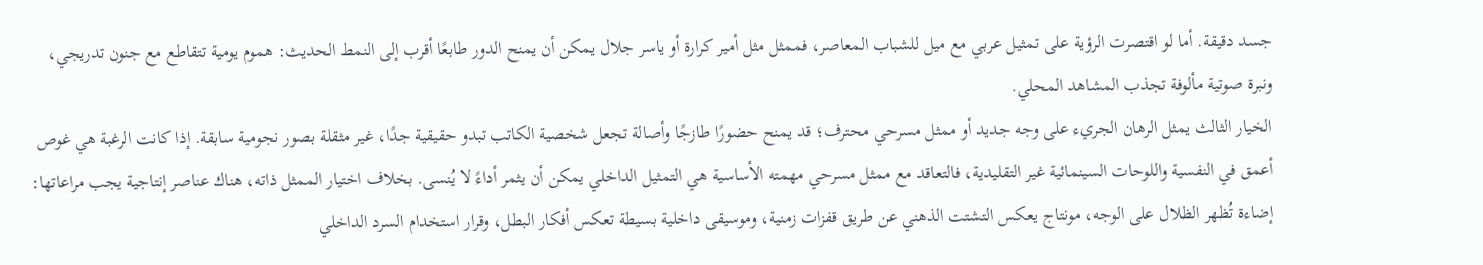جسد دقيقة. أما لو اقتصرت الرؤية على تمثيل عربي مع ميل للشباب المعاصر، فممثل مثل أمير كرارة أو ياسر جلال يمكن أن يمنح الدور طابعًا أقرب إلى النمط الحديث: هموم يومية تتقاطع مع جنون تدريجي، ونبرة صوتية مألوفة تجذب المشاهد المحلي.
الخيار الثالث يمثل الرهان الجريء على وجه جديد أو ممثل مسرحي محترف؛ قد يمنح حضورًا طازجًا وأصالة تجعل شخصية الكاتب تبدو حقيقية جدًا، غير مثقلة بصور نجومية سابقة. إذا كانت الرغبة هي غوص أعمق في النفسية واللوحات السينمائية غير التقليدية، فالتعاقد مع ممثل مسرحي مهمته الأساسية هي التمثيل الداخلي يمكن أن يثمر أداءً لا يُنسى. بخلاف اختيار الممثل ذاته، هناك عناصر إنتاجية يجب مراعاتها: إضاءة تُظهر الظلال على الوجه، مونتاج يعكس التشتت الذهني عن طريق قفزات زمنية، وموسيقى داخلية بسيطة تعكس أفكار البطل، وقرار استخدام السرد الداخلي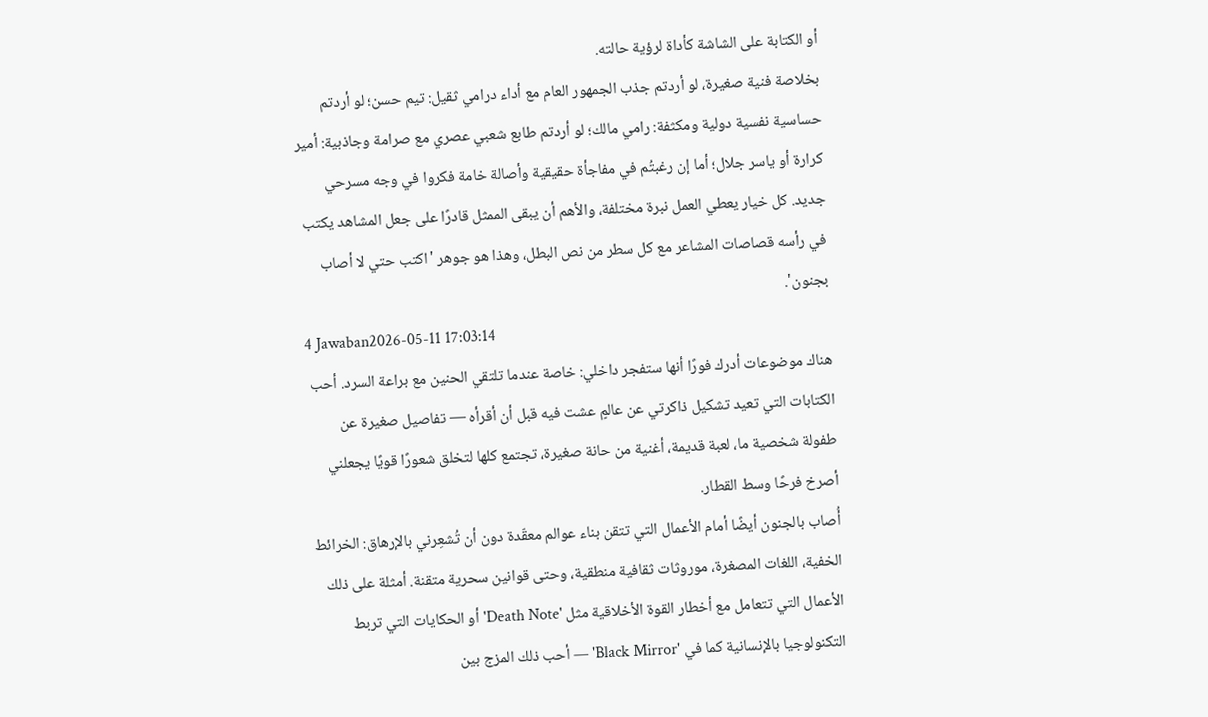أو الكتابة على الشاشة كأداة لرؤية حالته.
بخلاصة فنية صغيرة، لو أردتم جذب الجمهور العام مع أداء درامي ثقيل: تيم حسن؛ لو أردتم حساسية نفسية دولية ومكثفة: رامي مالك؛ لو أردتم طابع شعبي عصري مع صرامة وجاذبية: أمير كرارة أو ياسر جلال؛ أما إن رغبتُم في مفاجأة حقيقية وأصالة خامة فكروا في وجه مسرحي جديد. كل خيار يعطي العمل نبرة مختلفة، والأهم أن يبقى الممثل قادرًا على جعل المشاهد يكتب في رأسه قصاصات المشاعر مع كل سطر من نص البطل، وهذا هو جوهر 'اكتب حتي لا أصاب بجنون'.
4 Jawaban2026-05-11 17:03:14
هناك موضوعات أدرك فورًا أنها ستفجر داخلي: خاصة عندما تلتقي الحنين مع براعة السرد. أحب الكتابات التي تعيد تشكيل ذاكرتي عن عالمٍ عشت فيه قبل أن أقرأه — تفاصيل صغيرة عن طفولة شخصية ما، لعبة قديمة، أغنية من حانة صغيرة، تجتمع كلها لتخلق شعورًا قويًا يجعلني أصرخ فرحًا وسط القطار.
أُصاب بالجنون أيضًا أمام الأعمال التي تتقن بناء عوالم معقّدة دون أن تُشعِرني بالإرهاق: الخرائط الخفية، اللغات المصغرة، موروثات ثقافية منطقية، وحتى قوانين سحرية متقنة. أمثلة على ذلك الأعمال التي تتعامل مع أخطار القوة الأخلاقية مثل 'Death Note' أو الحكايات التي تربط التكنولوجيا بالإنسانية كما في 'Black Mirror' — أحب ذلك المزج بين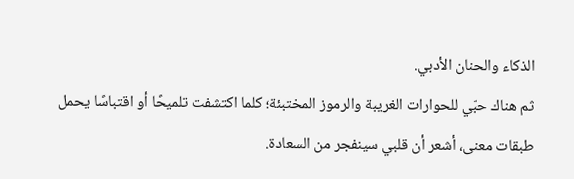الذكاء والحنان الأدبي.
ثم هناك حبّي للحوارات الغريبة والرموز المختبئة؛ كلما اكتشفت تلميحًا أو اقتباسًا يحمل طبقات معنى، أشعر أن قلبي سينفجر من السعادة.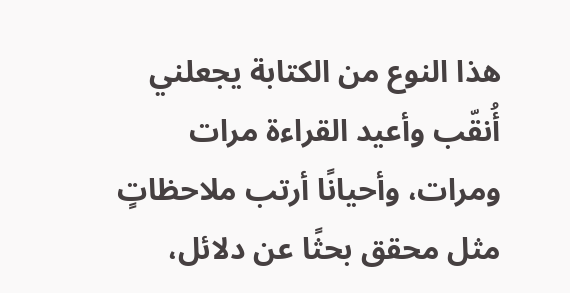هذا النوع من الكتابة يجعلني أُنقّب وأعيد القراءة مرات ومرات، وأحيانًا أرتب ملاحظاتٍ مثل محقق بحثًا عن دلائل،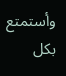وأستمتع بكل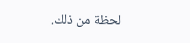لحظة من ذلك.